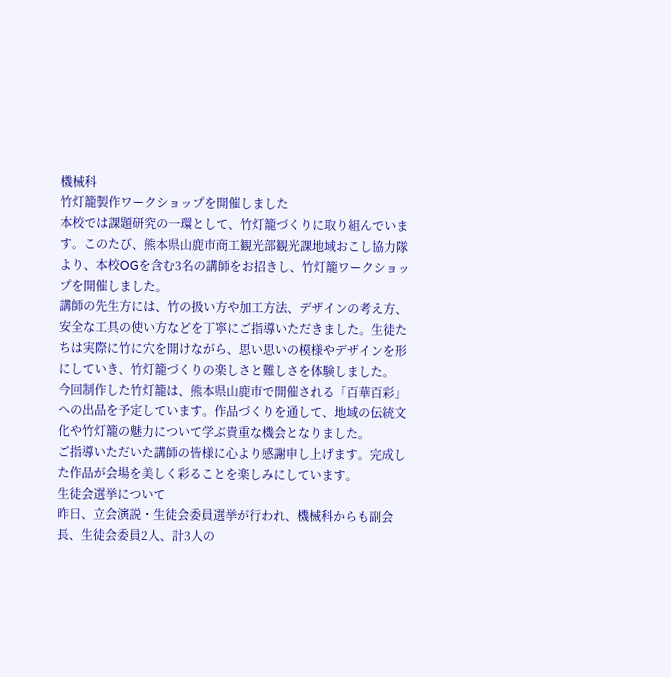機械科
竹灯籠製作ワークショップを開催しました
本校では課題研究の一環として、竹灯籠づくりに取り組んでいます。このたび、熊本県山鹿市商工観光部観光課地域おこし協力隊より、本校OGを含む3名の講師をお招きし、竹灯籠ワークショップを開催しました。
講師の先生方には、竹の扱い方や加工方法、デザインの考え方、安全な工具の使い方などを丁寧にご指導いただきました。生徒たちは実際に竹に穴を開けながら、思い思いの模様やデザインを形にしていき、竹灯籠づくりの楽しさと難しさを体験しました。
今回制作した竹灯籠は、熊本県山鹿市で開催される「百華百彩」への出品を予定しています。作品づくりを通して、地域の伝統文化や竹灯籠の魅力について学ぶ貴重な機会となりました。
ご指導いただいた講師の皆様に心より感謝申し上げます。完成した作品が会場を美しく彩ることを楽しみにしています。
生徒会選挙について
昨日、立会演説・生徒会委員選挙が行われ、機械科からも副会長、生徒会委員2人、計3人の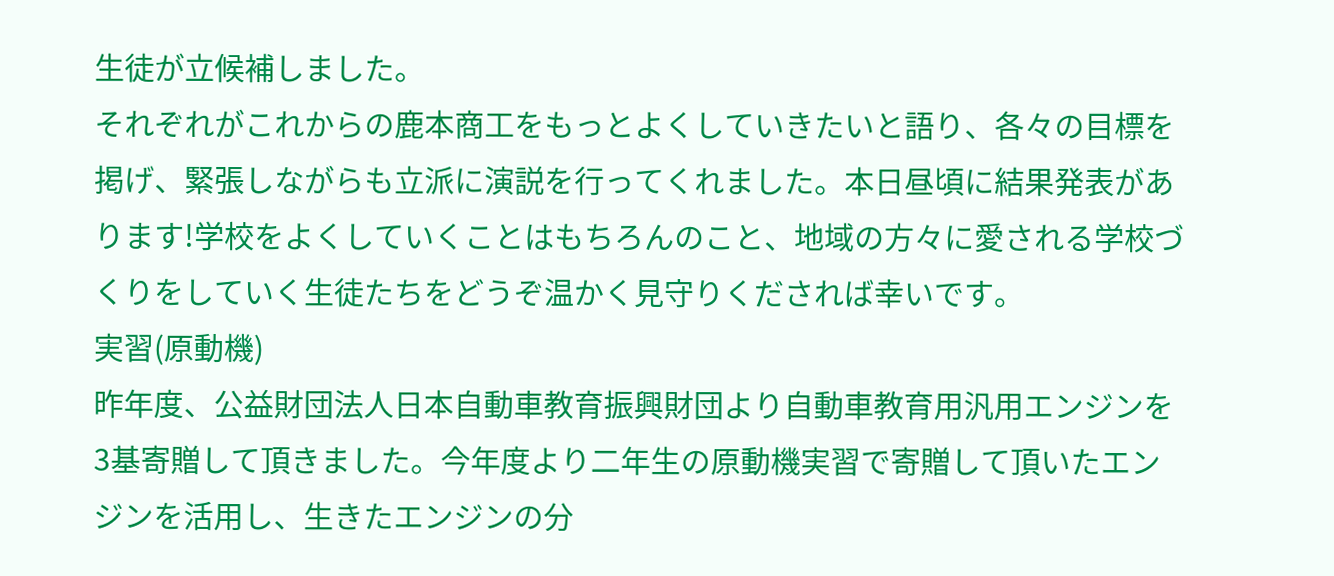生徒が立候補しました。
それぞれがこれからの鹿本商工をもっとよくしていきたいと語り、各々の目標を掲げ、緊張しながらも立派に演説を行ってくれました。本日昼頃に結果発表があります!学校をよくしていくことはもちろんのこと、地域の方々に愛される学校づくりをしていく生徒たちをどうぞ温かく見守りくだされば幸いです。
実習(原動機)
昨年度、公益財団法人日本自動車教育振興財団より自動車教育用汎用エンジンを3基寄贈して頂きました。今年度より二年生の原動機実習で寄贈して頂いたエンジンを活用し、生きたエンジンの分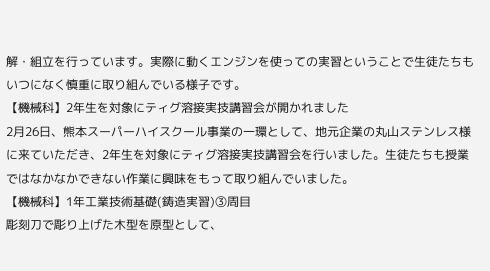解・組立を行っています。実際に動くエンジンを使っての実習ということで生徒たちもいつになく慎重に取り組んでいる様子です。
【機械科】2年生を対象にティグ溶接実技講習会が開かれました
2月26日、熊本スーパーハイスクール事業の一環として、地元企業の丸山ステンレス様に来ていただき、2年生を対象にティグ溶接実技講習会を行いました。生徒たちも授業ではなかなかできない作業に興味をもって取り組んでいました。
【機械科】1年工業技術基礎(鋳造実習)③周目
彫刻刀で彫り上げた木型を原型として、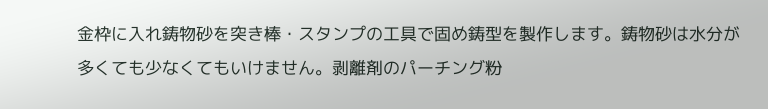金枠に入れ鋳物砂を突き棒・スタンプの工具で固め鋳型を製作します。鋳物砂は水分が多くても少なくてもいけません。剥離剤のパーチング粉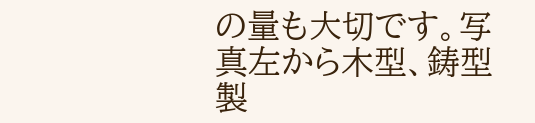の量も大切です。写真左から木型、鋳型製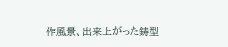作風景、出来上がった鋳型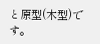と原型(木型)です。